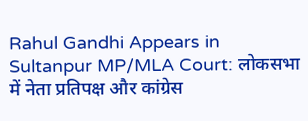Rahul Gandhi Appears in Sultanpur MP/MLA Court: लोकसभा में नेता प्रतिपक्ष और कांग्रेस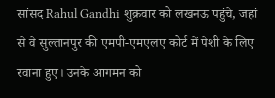सांसद Rahul Gandhi शुक्रवार को लखनऊ पहुंचे, जहां से वे सुल्तानपुर की एमपी-एमएलए कोर्ट में पेशी के लिए रवाना हुए। उनके आगमन को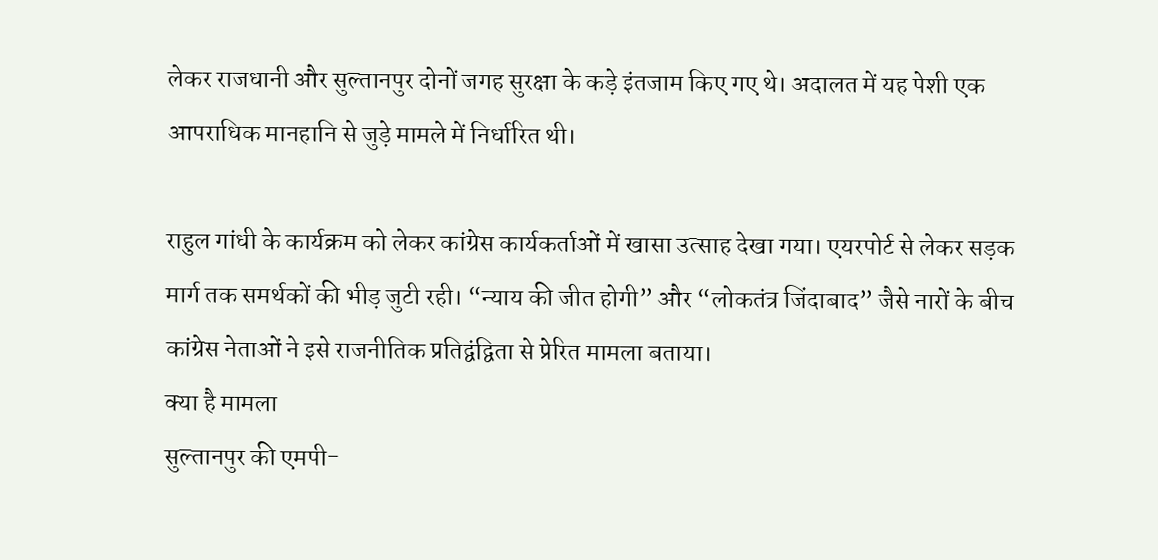लेकर राजधानी और सुल्तानपुर दोनों जगह सुरक्षा के कड़े इंतजाम किए गए थे। अदालत में यह पेशी एक आपराधिक मानहानि से जुड़े मामले में निर्धारित थी।

राहुल गांधी के कार्यक्रम को लेकर कांग्रेस कार्यकर्ताओं में खासा उत्साह देखा गया। एयरपोर्ट से लेकर सड़क मार्ग तक समर्थकों की भीड़ जुटी रही। “न्याय की जीत होगी” और “लोकतंत्र जिंदाबाद” जैसे नारों के बीच कांग्रेस नेताओं ने इसे राजनीतिक प्रतिद्वंद्विता से प्रेरित मामला बताया।
क्या है मामला
सुल्तानपुर की एमपी-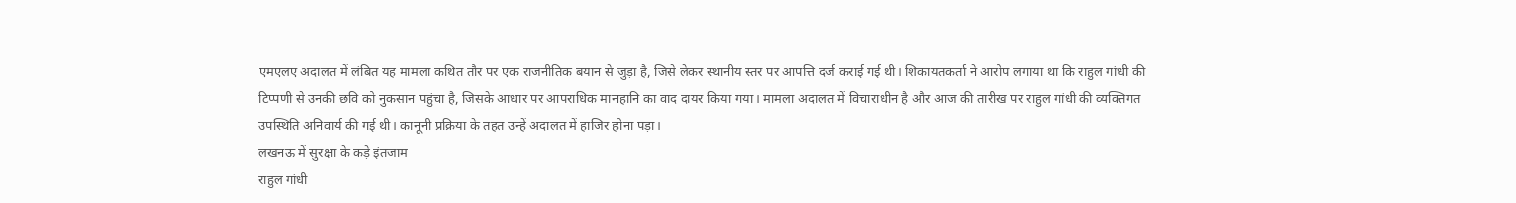एमएलए अदालत में लंबित यह मामला कथित तौर पर एक राजनीतिक बयान से जुड़ा है, जिसे लेकर स्थानीय स्तर पर आपत्ति दर्ज कराई गई थी। शिकायतकर्ता ने आरोप लगाया था कि राहुल गांधी की टिप्पणी से उनकी छवि को नुकसान पहुंचा है, जिसके आधार पर आपराधिक मानहानि का वाद दायर किया गया। मामला अदालत में विचाराधीन है और आज की तारीख पर राहुल गांधी की व्यक्तिगत उपस्थिति अनिवार्य की गई थी। कानूनी प्रक्रिया के तहत उन्हें अदालत में हाजिर होना पड़ा।
लखनऊ में सुरक्षा के कड़े इंतजाम
राहुल गांधी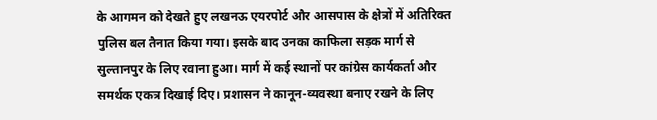के आगमन को देखते हुए लखनऊ एयरपोर्ट और आसपास के क्षेत्रों में अतिरिक्त पुलिस बल तैनात किया गया। इसके बाद उनका काफिला सड़क मार्ग से सुल्तानपुर के लिए रवाना हुआ। मार्ग में कई स्थानों पर कांग्रेस कार्यकर्ता और समर्थक एकत्र दिखाई दिए। प्रशासन ने कानून-व्यवस्था बनाए रखने के लिए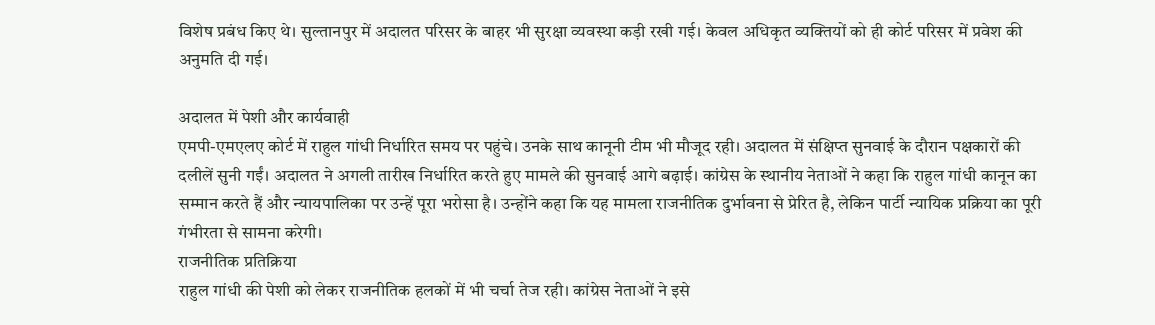विशेष प्रबंध किए थे। सुल्तानपुर में अदालत परिसर के बाहर भी सुरक्षा व्यवस्था कड़ी रखी गई। केवल अधिकृत व्यक्तियों को ही कोर्ट परिसर में प्रवेश की अनुमति दी गई।

अदालत में पेशी और कार्यवाही
एमपी-एमएलए कोर्ट में राहुल गांधी निर्धारित समय पर पहुंचे। उनके साथ कानूनी टीम भी मौजूद रही। अदालत में संक्षिप्त सुनवाई के दौरान पक्षकारों की दलीलें सुनी गईं। अदालत ने अगली तारीख निर्धारित करते हुए मामले की सुनवाई आगे बढ़ाई। कांग्रेस के स्थानीय नेताओं ने कहा कि राहुल गांधी कानून का सम्मान करते हैं और न्यायपालिका पर उन्हें पूरा भरोसा है। उन्होंने कहा कि यह मामला राजनीतिक दुर्भावना से प्रेरित है, लेकिन पार्टी न्यायिक प्रक्रिया का पूरी गंभीरता से सामना करेगी।
राजनीतिक प्रतिक्रिया
राहुल गांधी की पेशी को लेकर राजनीतिक हलकों में भी चर्चा तेज रही। कांग्रेस नेताओं ने इसे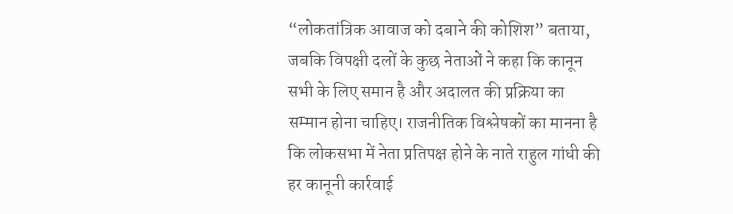“लोकतांत्रिक आवाज को दबाने की कोशिश” बताया, जबकि विपक्षी दलों के कुछ नेताओं ने कहा कि कानून सभी के लिए समान है और अदालत की प्रक्रिया का सम्मान होना चाहिए। राजनीतिक विश्लेषकों का मानना है कि लोकसभा में नेता प्रतिपक्ष होने के नाते राहुल गांधी की हर कानूनी कार्रवाई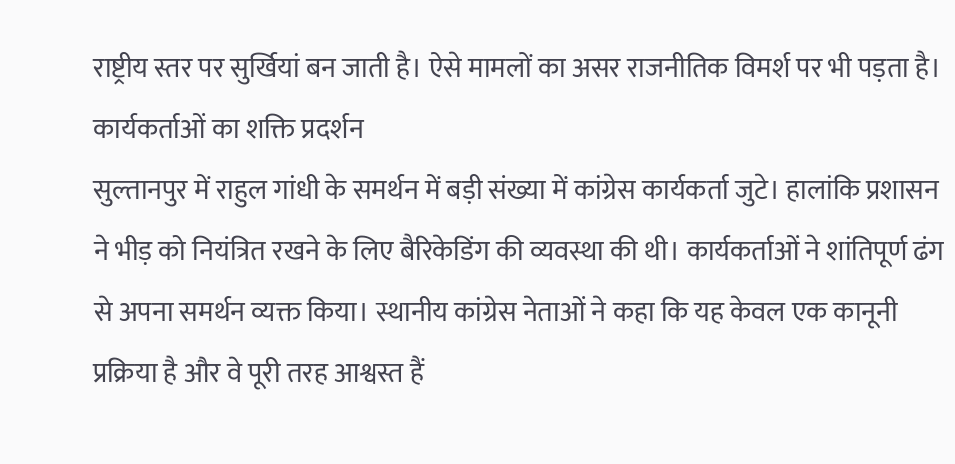राष्ट्रीय स्तर पर सुर्खियां बन जाती है। ऐसे मामलों का असर राजनीतिक विमर्श पर भी पड़ता है।
कार्यकर्ताओं का शक्ति प्रदर्शन
सुल्तानपुर में राहुल गांधी के समर्थन में बड़ी संख्या में कांग्रेस कार्यकर्ता जुटे। हालांकि प्रशासन ने भीड़ को नियंत्रित रखने के लिए बैरिकेडिंग की व्यवस्था की थी। कार्यकर्ताओं ने शांतिपूर्ण ढंग से अपना समर्थन व्यक्त किया। स्थानीय कांग्रेस नेताओं ने कहा कि यह केवल एक कानूनी प्रक्रिया है और वे पूरी तरह आश्वस्त हैं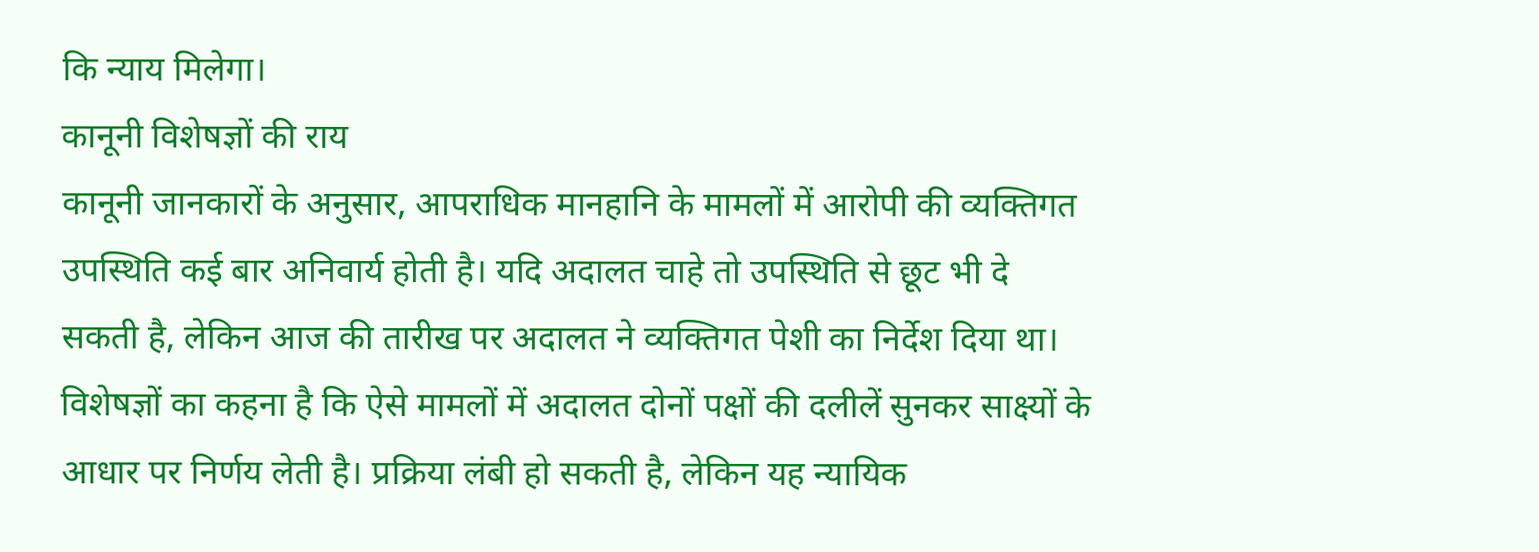कि न्याय मिलेगा।
कानूनी विशेषज्ञों की राय
कानूनी जानकारों के अनुसार, आपराधिक मानहानि के मामलों में आरोपी की व्यक्तिगत उपस्थिति कई बार अनिवार्य होती है। यदि अदालत चाहे तो उपस्थिति से छूट भी दे सकती है, लेकिन आज की तारीख पर अदालत ने व्यक्तिगत पेशी का निर्देश दिया था। विशेषज्ञों का कहना है कि ऐसे मामलों में अदालत दोनों पक्षों की दलीलें सुनकर साक्ष्यों के आधार पर निर्णय लेती है। प्रक्रिया लंबी हो सकती है, लेकिन यह न्यायिक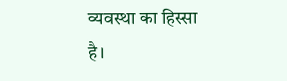व्यवस्था का हिस्सा है।